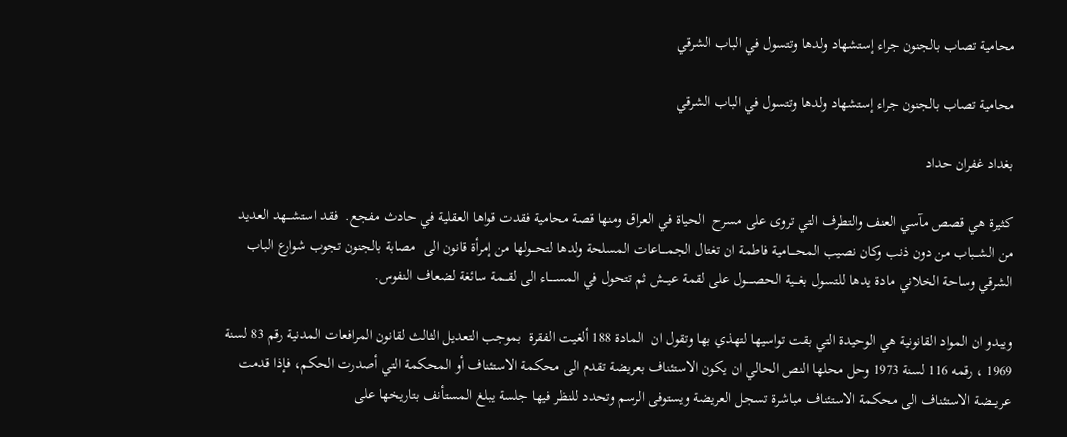محامية تصاب بالجنون جراء إستشهاد ولدها وتتسول في الباب الشرقي

محامية تصاب بالجنون جراء إستشهاد ولدها وتتسول في الباب الشرقي

بغداد غفران حداد

كثيرة هي قصص مآسي العنف والتطرف التي تروى على مسرح  الحياة في العراق ومنها قصة محامية فقدت قواها العقلية في حادث مفجع.  فقد استشـــهد العديد من الشـــباب من دون ذنب وكان نصيب المحــــامية فاطمة ان تغتال الجمــــاعات المسلحة ولدها لتحـــولها من إمرأة قانون الى  مصابة بالجنون تجوب شوارع الباب الشرقي وساحة الخلاني مادة يدها للتسول بغـــية الحصـــــول على لقمة عيـــش ثم تتحول في المســـــاء الى لقـــمة سائغة لضعاف النفوس.

ويبدو ان المواد القانونية هي الوحيدة التي بقت تواسيها لتهذي بها وتقول ان  المادة 188 ألغيت الفقرة  بموجب التعديل الثالث لقانون المرافعات المدنية رقم 83 لسنة 1969 ، رقمه 116 لسنة 1973 وحل محلها النص الحالي ان يكون الاستئناف بعريضة تقدم الى محكمة الاستئناف أو المحكمة التي أصدرت الحكم، فإذا قدمت عريـــضة الاستئناف الى محكمة الاستئناف مباشرة تسجل العريضة ويستوفى الرسم وتحدد للنظر فيها جلسة يبلغ المستأنف بتاريخها على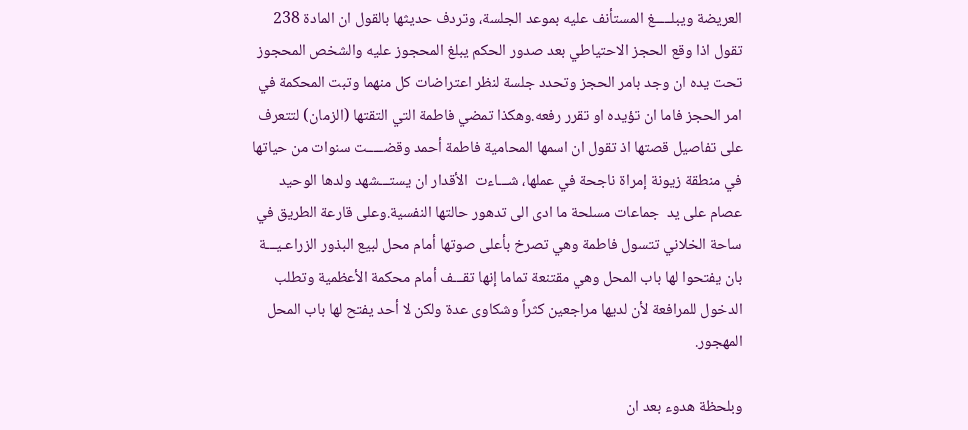العريضة ويبلـــــغ المستأنف عليه بموعد الجلسة، وتردف حديثها بالقول ان المادة 238 تقول اذا وقع الحجز الاحتياطي بعد صدور الحكم يبلغ المحجوز عليه والشخص المحجوز تحت يده ان وجد بامر الحجز وتحدد جلسة لنظر اعتراضات كل منهما وتبت المحكمة في امر الحجز فاما ان تؤيده او تقرر رفعه.وهكذا تمضي فاطمة التي التقتها (الزمان) لتتعرف على تفاصيل قصتها اذ تقول ان اسمها المحامية فاطمة أحمد وقضـــــت سنوات من حياتها في منطقة زيونة إمراة ناجحة في عملها، شـــاءت  الأقدار ان يستـــشهد ولدها الوحيد عصام على يد  جماعات مسلحة ما ادى الى تدهور حالتها النفسية.وعلى قارعة الطريق في ساحة الخلاني تتسول فاطمة وهي تصرخ بأعلى صوتها أمام محل لبيع البذور الزراعـيـــة بان يفتحوا لها باب المحل وهي مقتنعة تماما إنها تقـــف أمام محكمة الأعظمية وتطلب الدخول للمرافعة لأن لديها مراجعين كثراً وشكاوى عدة ولكن لا أحد يفتح لها باب المحل المهجور.

وبلحظة هدوء بعد ان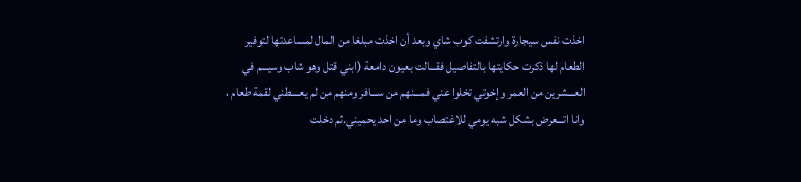اخذت نفس سيجارة وارتشفت كوب شاي وبعد أن اخذت مبلغا من المال لمساعدتها لتوفير الطعام لها ذكرت حكايتها بالتفاصيل فقـــالت بعيون دامعة (ابني قتل وهو شاب وسيـــم في العـــشرين من العمر وإخوتي تخلوا عني فمـــنهم من ســـافر ومنهم من لم يعــــطني لقمة طعام ، وانا اتـــعرض بشكل شبه يومي للاغتصاب وما من احد يحميني.ثم دخلت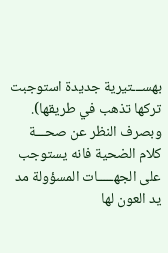بهســـتيرية جديدة استوجبت تركها تذهب في طريقها).  وبصرف النظر عن صحـــة كلام الضحية فانه يستوجب على الجهـــــات المسؤولة مد يد العون لها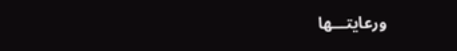ورعايتـــها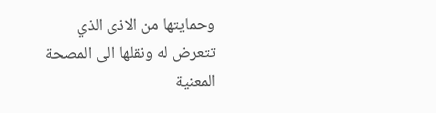وحمايتها من الاذى الذي تتعرض له ونقلها الى المصحة المعنية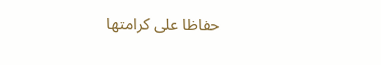حفاظا على كرامتها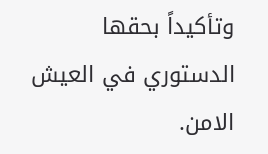وتأكيداً بحقها الدستوري في العيش الامن.